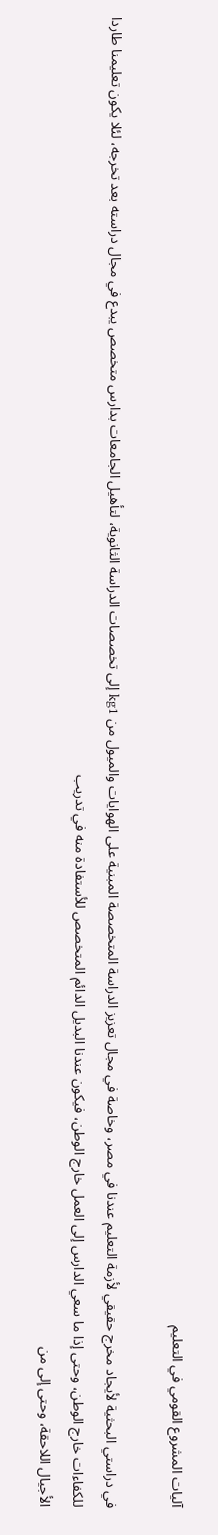آليات المشروع القومي في التعليم

في دراستي البحثية لأيجاد مخرج حقيقي لأزمة التعليم عندنا في مصر، وخاصة في مجال تعزيز الدراسة المتخصصة المبنية على الهوايات والميول من kg1 إلى تخصصات الدراسة الثانوية، لتأهيل الجامعات بدارس متخصص يبدع في مجال دراسته بعد تخرجه، لئلا يكون تعليمنا طاردا للكفاءات خارج الوطن، وحتى إذا ما سعي الدارس إلى العمل خارج الوطن، فيكون عندنا البديل الدائم المتخصص للأستفادة منه في تدريب
الأجيال اللاحقة، وحتى إلى من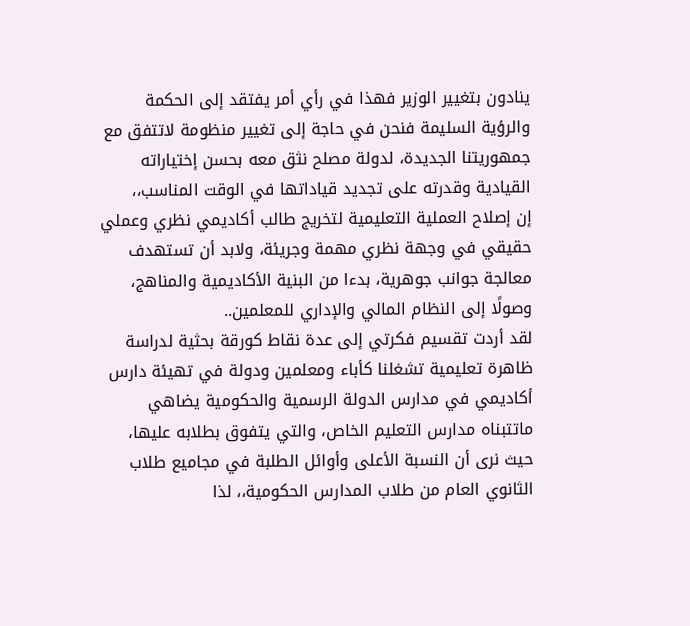ينادون بتغيير الوزير فهذا في رأي أمر يفتقد إلى الحكمة والرؤية السليمة فنحن في حاجة إلى تغيير منظومة لاتتفق مع جمهوريتنا الجديدة، لدولة مصلح نثق معه بحسن إختياراته القيادية وقدرته على تجديد قياداتها في الوقت المناسب،،
إن إصلاح العملية التعليمية لتخريج طالب أكاديمي نظري وعملي حقيقي في وجهة نظري مهمة وجريئة، ولابد أن تستهدف معالجة جوانب جوهرية، بدءا من البنية الأكاديمية والمناهج، وصولًا إلى النظام المالي والإداري للمعلمين..
لقد أردت تقسيم فكرتي إلى عدة نقاط كورقة بحثية لدراسة ظاهرة تعليمية تشغلنا كأباء ومعلمين ودولة في تهيئة دارس أكاديمي في مدارس الدولة الرسمية والحكومية يضاهي ماتتبناه مدارس التعليم الخاص، والتي يتفوق بطلابه عليها، حيث نرى أن النسبة الأعلى وأوائل الطلبة في مجاميع طلاب الثانوي العام من طلاب المدارس الحكومية،، لذا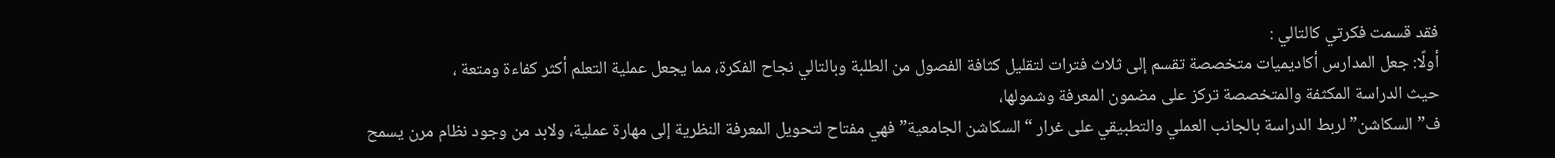فقد قسمت فكرتي كالتالي :
أولًا: جعل المدارس أكاديميات متخصصة تقسم إلى ثلاث فترات لتقليل كثافة الفصول من الطلبة وبالتالي نجاح الفكرة، مما يجعل عملية التعلم أكثر كفاءة ومتعة ،
حيث الدراسة المكثفة والمتخصصة تركز على مضمون المعرفة وشمولها،
ف”السكاشن” لربط الدراسة بالجانب العملي والتطبيقي على غرار “السكاشن الجامعية” فهي مفتاح لتحويل المعرفة النظرية إلى مهارة عملية، ولابد من وجود نظام مرن يسمح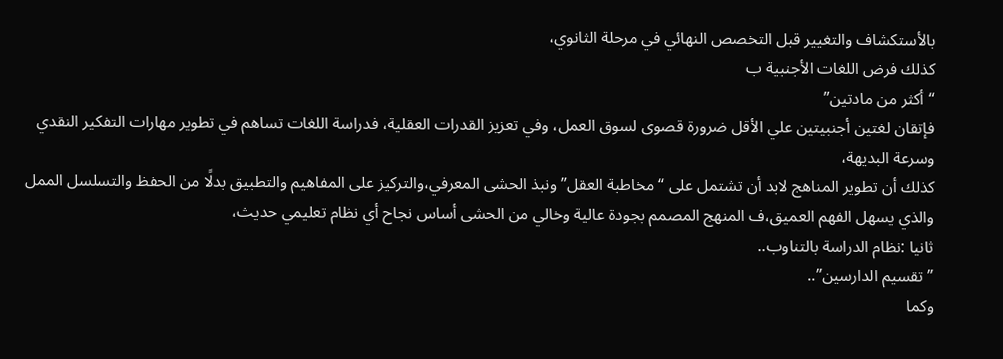بالأستكشاف والتغيير قبل التخصص النهائي في مرحلة الثانوي،
كذلك فرض اللغات الأجنبية ب
“أكثر من مادتين”
فإتقان لغتين أجنبيتين علي الأقل ضرورة قصوى لسوق العمل، وفي تعزيز القدرات العقلية، فدراسة اللغات تساهم في تطوير مهارات التفكير النقدي وسرعة البديهة،
كذلك أن تطوير المناهج لابد أن تشتمل على “مخاطبة العقل” ونبذ الحشى المعرفي،والتركيز على المفاهيم والتطبيق بدلًا من الحفظ والتسلسل الممل والذي يسهل الفهم العميق،ف المنهج المصمم بجودة عالية وخالي من الحشى أساس نجاح أي نظام تعليمي حديث،
ثانيا :نظام الدراسة بالتناوب..
” تقسيم الدارسين”..
وكما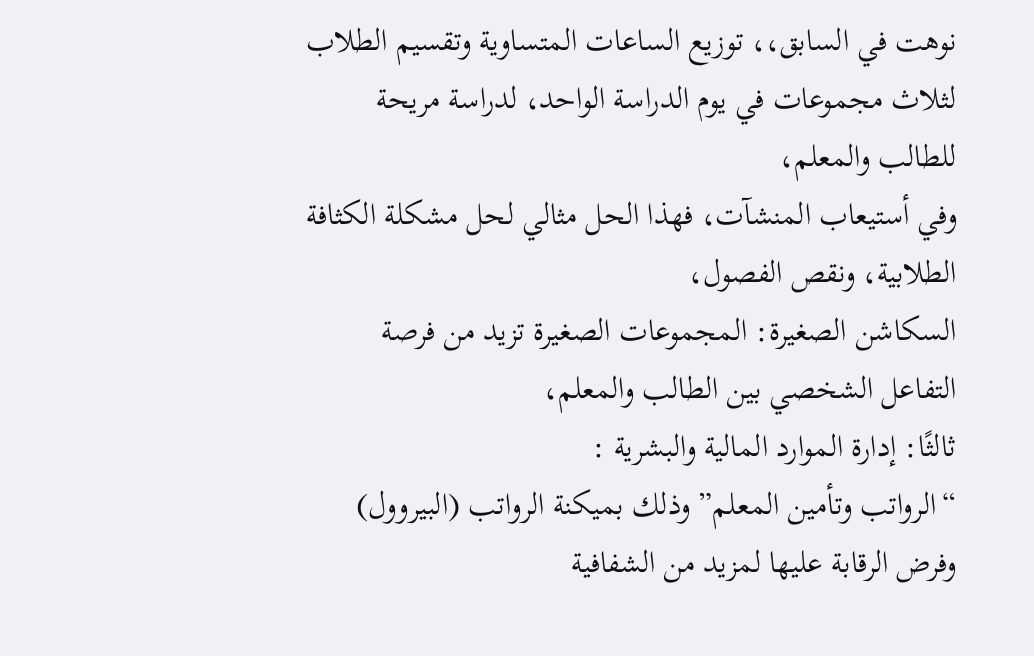نوهت في السابق،، توزيع الساعات المتساوية وتقسيم الطلاب لثلاث مجموعات في يوم الدراسة الواحد، لدراسة مريحة للطالب والمعلم،
وفي أستيعاب المنشآت، فهذا الحل مثالي لحل مشكلة الكثافة الطلابية، ونقص الفصول،
السكاشن الصغيرة: المجموعات الصغيرة تزيد من فرصة التفاعل الشخصي بين الطالب والمعلم،
ثالثًا: إدارة الموارد المالية والبشرية :
“الرواتب وتأمين المعلم” وذلك بميكنة الرواتب (البيروول) وفرض الرقابة عليها لمزيد من الشفافية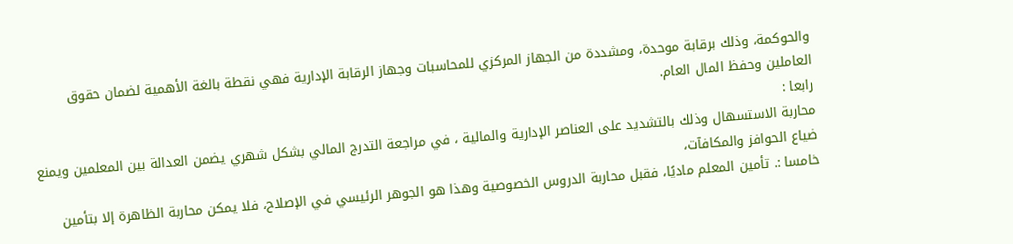والحوكمة، وذلك برقابة موحدة، ومشددة من الجهاز المركزي للمحاسبات وجهاز الرقابة الإدارية فهي نقطة بالغة الأهمية لضمان حقوق العاملين وحفظ المال العام.
رابعا :
محاربة الاستسهال وذلك بالتشديد على العناصر الإدارية والمالية ، في مراجعة التدرج المالي بشكل شهري يضمن العدالة بين المعلمين ويمنع ضياع الحوافز والمكافآت،
خامسا :. تأمين المعلم ماديًا، فقبل محاربة الدروس الخصوصية وهذا هو الجوهر الرئيسي في الإصلاح، فلا يمكن محاربة الظاهرة إلا بتأمين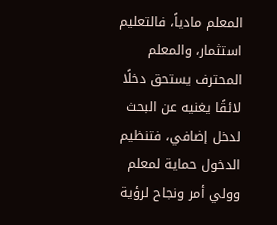المعلم مادياً، فالتعليم استثمار، والمعلم المحترف يستحق دخلًا لائقًا يغنيه عن البحث لدخل إضافي، فتنظيم الدخول حماية لمعلم وولي أمر ونجاح لرؤية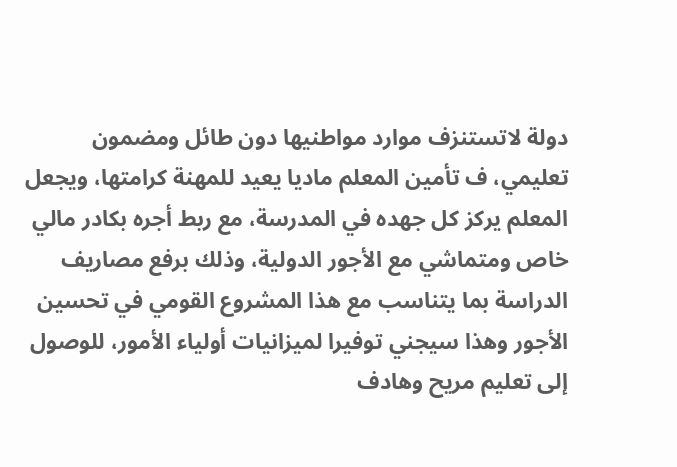دولة لاتستنزف موارد مواطنيها دون طائل ومضمون تعليمي، ف تأمين المعلم ماديا يعيد للمهنة كرامتها، ويجعل المعلم يركز كل جهده في المدرسة، مع ربط أجره بكادر مالي خاص ومتماشي مع الأجور الدولية، وذلك برفع مصاريف الدراسة بما يتناسب مع هذا المشروع القومي في تحسين الأجور وهذا سيجني توفيرا لميزانيات أولياء الأمور، للوصول إلى تعليم مريح وهادف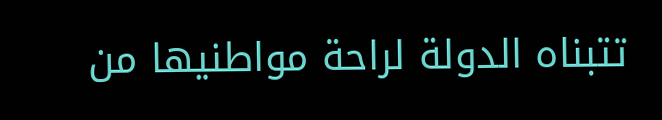تتبناه الدولة لراحة مواطنيها من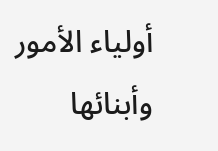أولياء الأمور
وأبنائها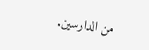من الدارسين.